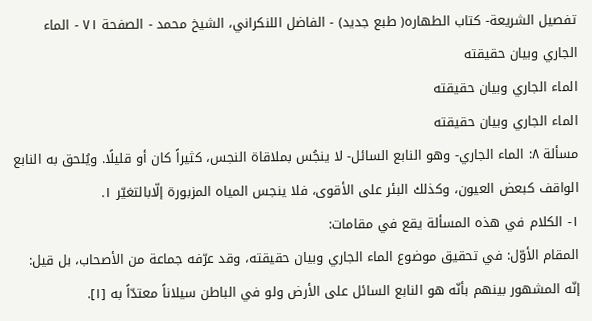تفصيل الشريعة- كتاب الطهاره( طبع جديد) - الفاضل اللنكراني، الشيخ محمد - الصفحة ٧١ - الماء الجاري وبيان حقيقته
الماء الجاري وبيان حقيقته
الماء الجاري وبيان حقيقته
مسألة ٨: الماء الجاري- وهو النابع السائل- لا ينجُس بملاقاة النجس، كثيراً كان أو قليلًا. ويُلحق به النابع الواقف كبعض العيون، وكذلك البئر على الأقوى، فلا ينجس المياه المزبورة إلّابالتغيّر ١.
١- الكلام في هذه المسألة يقع في مقامات:
المقام الأوّل: في تحقيق موضوع الماء الجاري وبيان حقيقته، وقد عرّفه جماعة من الأصحاب، بل قيل: إنّه المشهور بينهم بأنّه هو النابع السائل على الأرض ولو في الباطن سيلاناً معتدّاً به [١].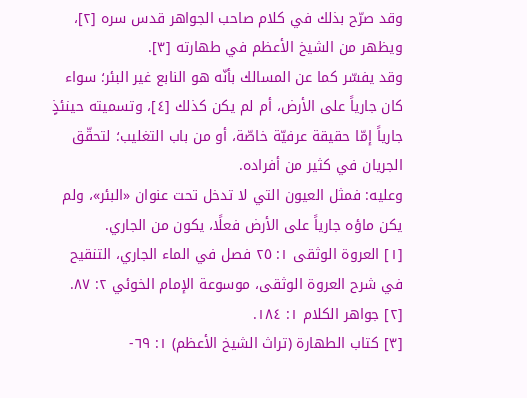وقد صرّح بذلك في كلام صاحب الجواهر قدس سره [٢]، ويظهر من الشيخ الأعظم في طهارته [٣].
وقد يفسّر كما عن المسالك بأنّه هو النابع غير البئر؛ سواء كان جارياً على الأرض، أم لم يكن كذلك [٤]، وتسميته حينئذٍ جارياً إمّا حقيقة عرفيّة خاصّة، أو من باب التغليب؛ لتحقّق الجريان في كثير من أفراده.
وعليه: فمثل العيون التي لا تدخل تحت عنوان «البئر»، ولم يكن ماؤه جارياً على الأرض فعلًا، يكون من الجاري.
[١] العروة الوثقى ١: ٢٥ فصل في الماء الجاري، التنقيح في شرح العروة الوثقى، موسوعة الإمام الخوئي ٢: ٨٧.
[٢] جواهر الكلام ١: ١٨٤.
[٣] كتاب الطهارة (تراث الشيخ الأعظم) ١: ٦٩-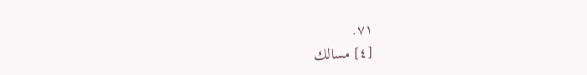٧١.
[٤] مسالك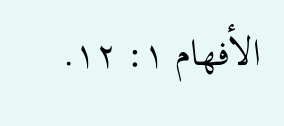الأفهام ١: ١٢.